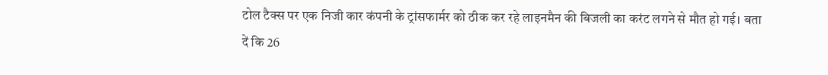टोल टैक्स पर एक निजी कार कंपनी के ट्रांसफार्मर को ठीक कर रहे लाइनमैन की बिजली का करंट लगने से मौत हो गई। बता दें कि 26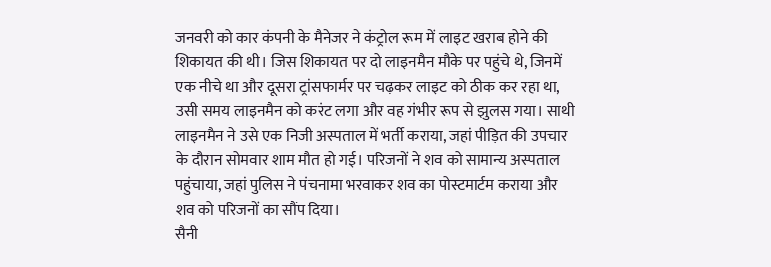जनवरी को कार कंपनी के मैनेजर ने कंट्रोल रूम में लाइट खराब होने की शिकायत की थी। जिस शिकायत पर दो लाइनमैन मौके पर पहुंचे थे, जिनमें एक नीचे था और दूसरा ट्रांसफार्मर पर चढ़कर लाइट को ठीक कर रहा था, उसी समय लाइनमैन को करंट लगा और वह गंभीर रूप से झुलस गया। साथी लाइनमैन ने उसे एक निजी अस्पताल में भर्ती कराया, जहां पीड़ित की उपचार के दौरान सोमवार शाम मौत हो गई। परिजनों ने शव को सामान्य अस्पताल पहुंचाया, जहां पुलिस ने पंचनामा भरवाकर शव का पोस्टमार्टम कराया और शव को परिजनों का सौंप दिया।
सैनी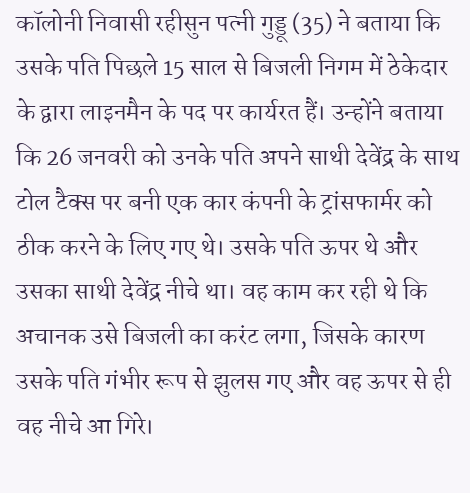कॉलोनी निवासी रहीसुन पत्नी गुड्डू (35) ने बताया कि उसके पति पिछले 15 साल से बिजली निगम में ठेकेदार के द्वारा लाइनमैन के पद पर कार्यरत हैं। उन्होंने बताया कि 26 जनवरी को उनके पति अपने साथी देवेंद्र के साथ टोल टैक्स पर बनी एक कार कंपनी के ट्रांसफार्मर को ठीक करने के लिए गए थे। उसके पति ऊपर थे और उसका साथी देवेंद्र नीचे था। वह काम कर रही थे कि अचानक उसे बिजली का करंट लगा, जिसके कारण उसके पति गंभीर रूप से झुलस गए और वह ऊपर से ही वह नीचे आ गिरे।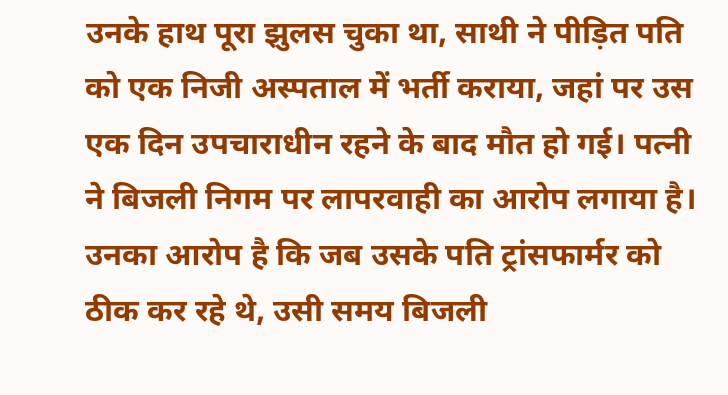उनके हाथ पूरा झुलस चुका था, साथी ने पीड़ित पति को एक निजी अस्पताल में भर्ती कराया, जहां पर उस एक दिन उपचाराधीन रहने के बाद मौत हो गई। पत्नी ने बिजली निगम पर लापरवाही का आरोप लगाया है। उनका आरोप है कि जब उसके पति ट्रांसफार्मर को ठीक कर रहे थे, उसी समय बिजली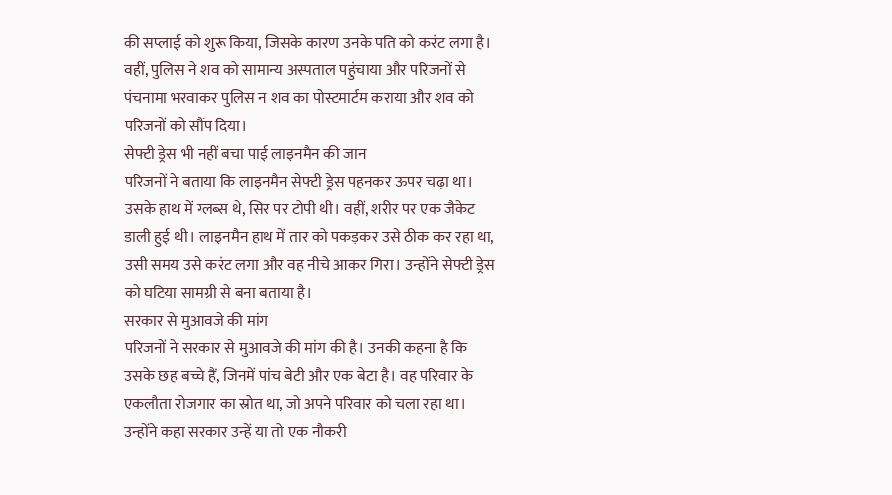की सप्लाई को शुरू किया, जिसके कारण उनके पति को करंट लगा है। वहीं, पुलिस ने शव को सामान्य अस्पताल पहुंचाया और परिजनों से पंचनामा भरवाकर पुलिस न शव का पोस्टमार्टम कराया और शव को परिजनों को सौंप दिया।
सेफ्टी ड्रेस भी नहीं बचा पाई लाइनमैन की जान
परिजनों ने बताया कि लाइनमैन सेफ्टी ड्रेस पहनकर ऊपर चढ़ा था। उसके हाथ में ग्लब्स थे, सिर पर टोपी थी। वहीं, शरीर पर एक जैकेट डाली हुई थी। लाइनमैन हाथ में तार को पकड़कर उसे ठीक कर रहा था, उसी समय उसे करंट लगा और वह नीचे आकर गिरा। उन्होंने सेफ्टी ड्रेस को घटिया सामग्री से बना बताया है।
सरकार से मुआवजे की मांग
परिजनों ने सरकार से मुआवजे की मांग की है। उनकी कहना है कि उसके छह बच्चे हैं, जिनमें पांच बेटी और एक बेटा है। वह परिवार के एकलौता रोजगार का स्रोत था, जो अपने परिवार को चला रहा था। उन्होंने कहा सरकार उन्हें या तो एक नौकरी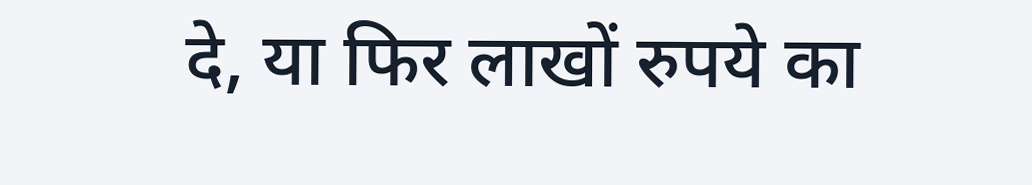दे, या फिर लाखों रुपये का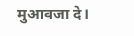मुआवजा दे।